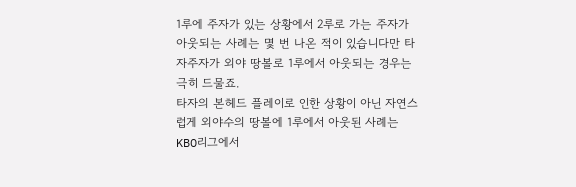1루에 주자가 있는 상황에서 2루로 가는 주자가 아웃되는 사례는 몇 번 나온 적이 있습니다만 타자주자가 외야 땅볼로 1루에서 아웃되는 경우는 극히 드물죠.
타자의 본헤드 플레이로 인한 상황이 아닌 자연스럽게 외야수의 땅볼에 1루에서 아웃된 사례는 KBO리그에서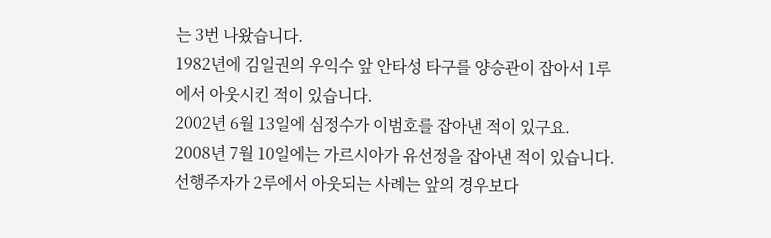는 3번 나왔습니다.
1982년에 김일권의 우익수 앞 안타성 타구를 양승관이 잡아서 1루에서 아웃시킨 적이 있습니다.
2002년 6월 13일에 심정수가 이범호를 잡아낸 적이 있구요.
2008년 7월 10일에는 가르시아가 유선정을 잡아낸 적이 있습니다.
선행주자가 2루에서 아웃되는 사례는 앞의 경우보다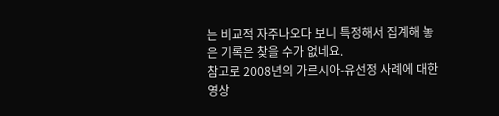는 비교적 자주나오다 보니 특정해서 집계해 놓은 기록은 찾을 수가 없네요.
참고로 2008년의 가르시아-유선정 사례에 대한 영상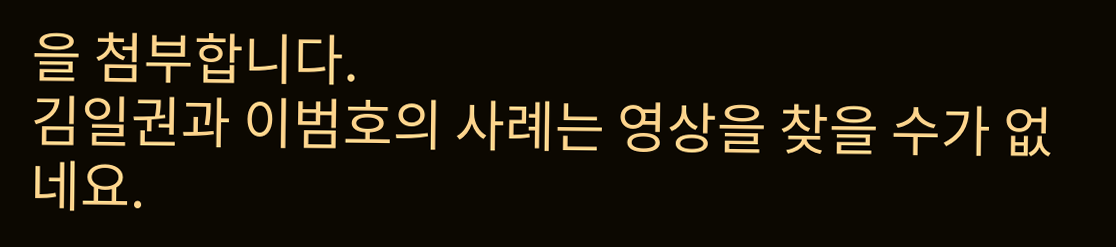을 첨부합니다.
김일권과 이범호의 사례는 영상을 찾을 수가 없네요.